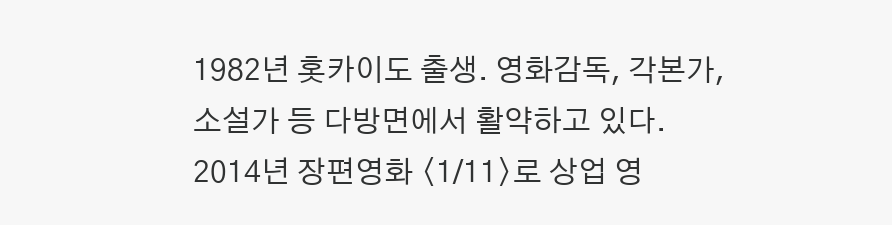1982년 홋카이도 출생. 영화감독, 각본가, 소설가 등 다방면에서 활약하고 있다. 2014년 장편영화 〈1/11〉로 상업 영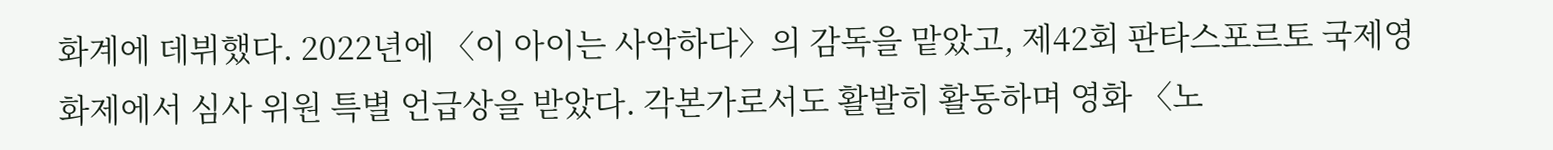화계에 데뷔했다. 2022년에 〈이 아이는 사악하다〉의 감독을 맡았고, 제42회 판타스포르토 국제영화제에서 심사 위원 특별 언급상을 받았다. 각본가로서도 활발히 활동하며 영화 〈노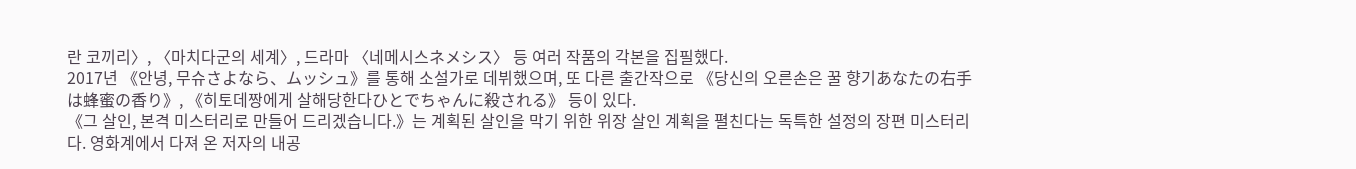란 코끼리〉, 〈마치다군의 세계〉, 드라마 〈네메시스ネメシス〉 등 여러 작품의 각본을 집필했다.
2017년 《안녕, 무슈さよなら、ムッシュ》를 통해 소설가로 데뷔했으며, 또 다른 출간작으로 《당신의 오른손은 꿀 향기あなたの右手は蜂蜜の香り》, 《히토데짱에게 살해당한다ひとでちゃんに殺される》 등이 있다.
《그 살인, 본격 미스터리로 만들어 드리겠습니다.》는 계획된 살인을 막기 위한 위장 살인 계획을 펼친다는 독특한 설정의 장편 미스터리다. 영화계에서 다져 온 저자의 내공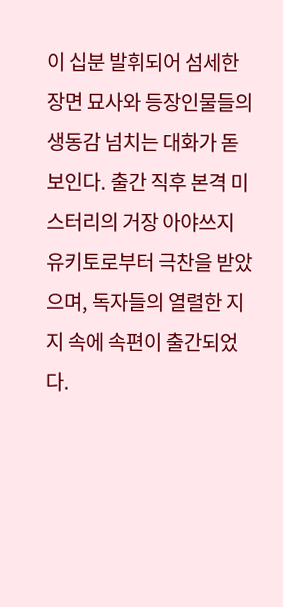이 십분 발휘되어 섬세한 장면 묘사와 등장인물들의 생동감 넘치는 대화가 돋보인다. 출간 직후 본격 미스터리의 거장 아야쓰지 유키토로부터 극찬을 받았으며, 독자들의 열렬한 지지 속에 속편이 출간되었다.